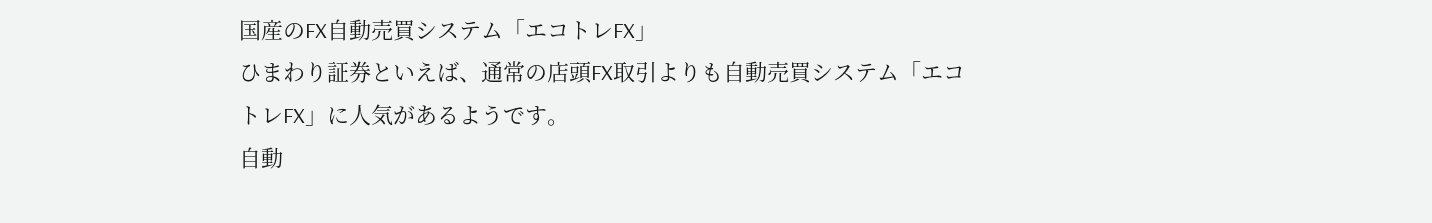国産のFX自動売買システム「エコトレFX」
ひまわり証券といえば、通常の店頭FX取引よりも自動売買システム「エコトレFX」に人気があるようです。
自動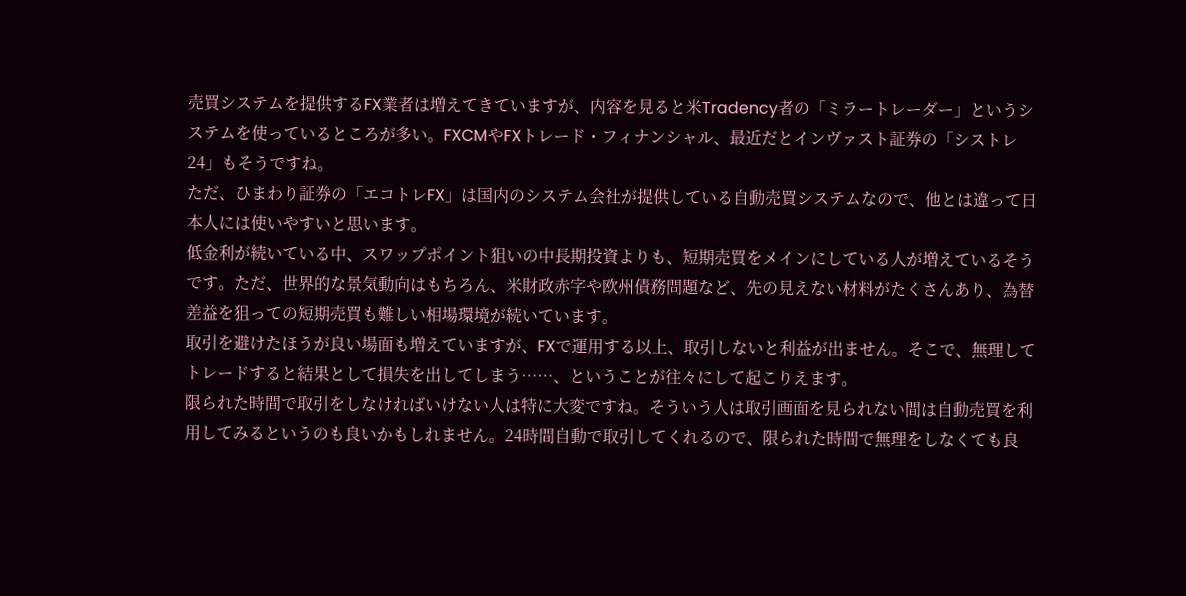売買システムを提供するFX業者は増えてきていますが、内容を見ると米Tradency者の「ミラートレーダー」というシステムを使っているところが多い。FXCMやFXトレード・フィナンシャル、最近だとインヴァスト証券の「シストレ24」もそうですね。
ただ、ひまわり証券の「エコトレFX」は国内のシステム会社が提供している自動売買システムなので、他とは違って日本人には使いやすいと思います。
低金利が続いている中、スワップポイント狙いの中長期投資よりも、短期売買をメインにしている人が増えているそうです。ただ、世界的な景気動向はもちろん、米財政赤字や欧州債務問題など、先の見えない材料がたくさんあり、為替差益を狙っての短期売買も難しい相場環境が続いています。
取引を避けたほうが良い場面も増えていますが、FXで運用する以上、取引しないと利益が出ません。そこで、無理してトレードすると結果として損失を出してしまう……、ということが往々にして起こりえます。
限られた時間で取引をしなければいけない人は特に大変ですね。そういう人は取引画面を見られない間は自動売買を利用してみるというのも良いかもしれません。24時間自動で取引してくれるので、限られた時間で無理をしなくても良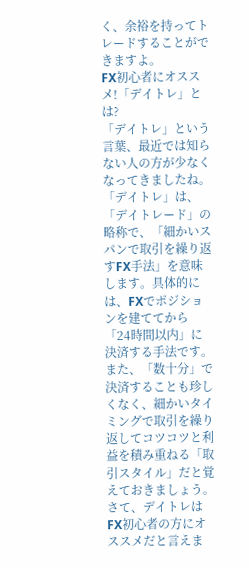く、余裕を持ってトレードすることができますよ。
FX初心者にオススメ!「デイトレ」とは?
「デイトレ」という言葉、最近では知らない人の方が少なくなってきましたね。
「デイトレ」は、「デイトレード」の略称で、「細かいスパンで取引を繰り返すFX手法」を意味します。具体的には、FXでポジションを建ててから「24時間以内」に決済する手法です。また、「数十分」で決済することも珍しくなく、細かいタイミングで取引を繰り返してコツコツと利益を積み重ねる「取引スタイル」だと覚えておきましょう。
さて、デイトレはFX初心者の方にオススメだと言えま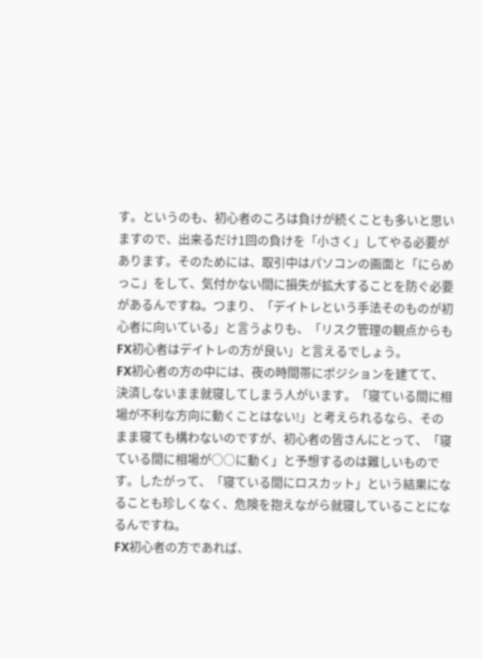す。というのも、初心者のころは負けが続くことも多いと思いますので、出来るだけ1回の負けを「小さく」してやる必要があります。そのためには、取引中はパソコンの画面と「にらめっこ」をして、気付かない間に損失が拡大することを防ぐ必要があるんですね。つまり、「デイトレという手法そのものが初心者に向いている」と言うよりも、「リスク管理の観点からもFX初心者はデイトレの方が良い」と言えるでしょう。
FX初心者の方の中には、夜の時間帯にポジションを建てて、決済しないまま就寝してしまう人がいます。「寝ている間に相場が不利な方向に動くことはない!」と考えられるなら、そのまま寝ても構わないのですが、初心者の皆さんにとって、「寝ている間に相場が○○に動く」と予想するのは難しいものです。したがって、「寝ている間にロスカット」という結果になることも珍しくなく、危険を抱えながら就寝していることになるんですね。
FX初心者の方であれば、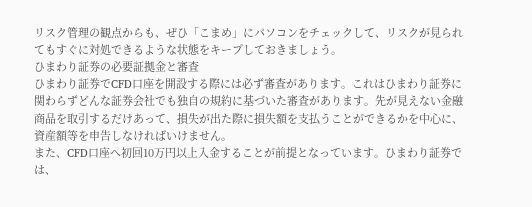リスク管理の観点からも、ぜひ「こまめ」にパソコンをチェックして、リスクが見られてもすぐに対処できるような状態をキープしておきましょう。
ひまわり証券の必要証拠金と審査
ひまわり証券でCFD口座を開設する際には必ず審査があります。これはひまわり証券に関わらずどんな証券会社でも独自の規約に基づいた審査があります。先が見えない金融商品を取引するだけあって、損失が出た際に損失額を支払うことができるかを中心に、資産額等を申告しなければいけません。
また、CFD口座へ初回10万円以上入金することが前提となっています。ひまわり証券では、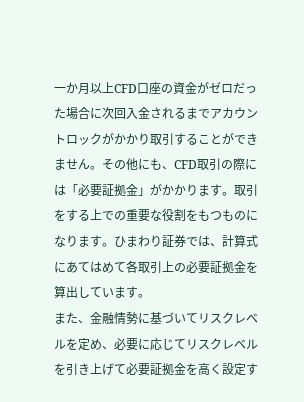一か月以上CFD口座の資金がゼロだった場合に次回入金されるまでアカウントロックがかかり取引することができません。その他にも、CFD取引の際には「必要証拠金」がかかります。取引をする上での重要な役割をもつものになります。ひまわり証券では、計算式にあてはめて各取引上の必要証拠金を算出しています。
また、金融情勢に基づいてリスクレベルを定め、必要に応じてリスクレベルを引き上げて必要証拠金を高く設定す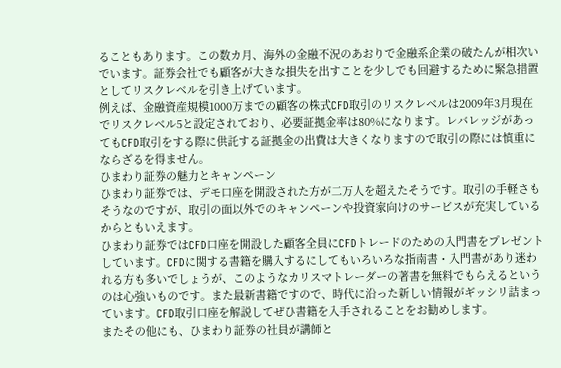ることもあります。この数カ月、海外の金融不況のあおりで金融系企業の破たんが相次いでいます。証券会社でも顧客が大きな損失を出すことを少しでも回避するために緊急措置としてリスクレベルを引き上げています。
例えば、金融資産規模1000万までの顧客の株式CFD取引のリスクレベルは2009年3月現在でリスクレベル5と設定されており、必要証拠金率は80%になります。レバレッジがあってもCFD取引をする際に供託する証拠金の出費は大きくなりますので取引の際には慎重にならざるを得ません。
ひまわり証券の魅力とキャンペーン
ひまわり証券では、デモ口座を開設された方が二万人を超えたそうです。取引の手軽さもそうなのですが、取引の面以外でのキャンペーンや投資家向けのサービスが充実しているからともいえます。
ひまわり証券ではCFD口座を開設した顧客全員にCFDトレードのための入門書をプレゼントしています。CFDに関する書籍を購入するにしてもいろいろな指南書・入門書があり迷われる方も多いでしょうが、このようなカリスマトレーダーの著書を無料でもらえるというのは心強いものです。また最新書籍ですので、時代に沿った新しい情報がギッシリ詰まっています。CFD取引口座を解説してぜひ書籍を入手されることをお勧めします。
またその他にも、ひまわり証券の社員が講師と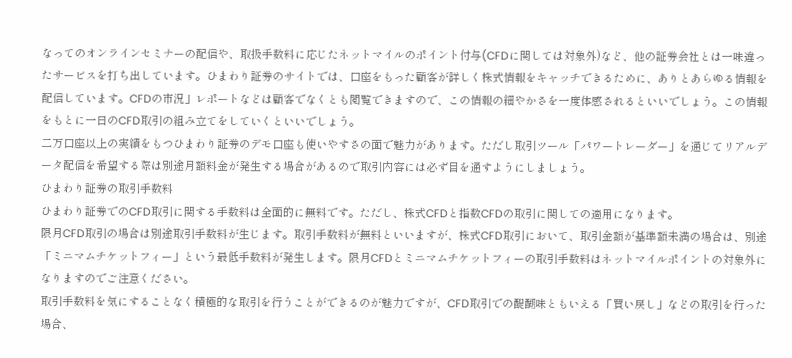なってのオンラインセミナーの配信や、取扱手数料に応じたネットマイルのポイント付与(CFDに関しては対象外)など、他の証券会社とは一味違ったサービスを打ち出しています。ひまわり証券のサイトでは、口座をもった顧客が詳しく株式情報をキャッチできるために、ありとあらゆる情報を配信しています。CFDの市況」レポートなどは顧客でなくとも閲覧できますので、この情報の細やかさを一度体感されるといいでしょう。この情報をもとに一日のCFD取引の組み立てをしていくといいでしょう。
二万口座以上の実績をもつひまわり証券のデモ口座も使いやすさの面で魅力があります。ただし取引ツール「パワートレーダー」を通じてリアルデータ配信を希望する際は別途月額料金が発生する場合があるので取引内容には必ず目を通すようにしましょう。
ひまわり証券の取引手数料
ひまわり証券でのCFD取引に関する手数料は全面的に無料です。ただし、株式CFDと指数CFDの取引に関しての適用になります。
限月CFD取引の場合は別途取引手数料が生じます。取引手数料が無料といいますが、株式CFD取引において、取引金額が基準額未満の場合は、別途「ミニマムチケットフィー」という最低手数料が発生します。限月CFDとミニマムチケットフィーの取引手数料はネットマイルポイントの対象外になりますのでご注意ください。
取引手数料を気にすることなく積極的な取引を行うことができるのが魅力ですが、CFD取引での醍醐味ともいえる「買い戻し」などの取引を行った場合、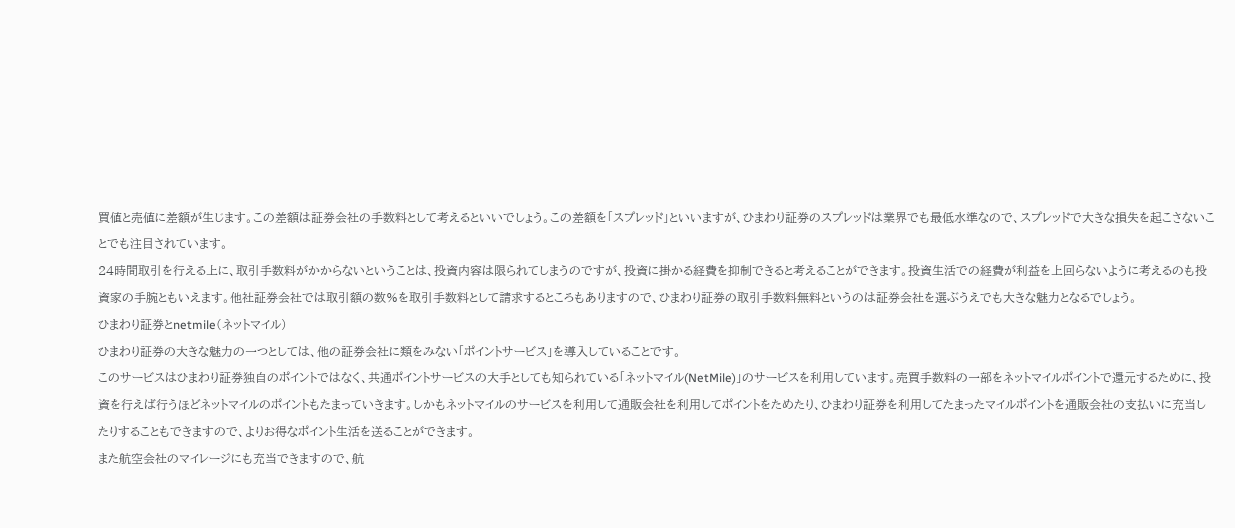買値と売値に差額が生じます。この差額は証券会社の手数料として考えるといいでしょう。この差額を「スプレッド」といいますが、ひまわり証券のスプレッドは業界でも最低水準なので、スプレッドで大きな損失を起こさないことでも注目されています。
24時間取引を行える上に、取引手数料がかからないということは、投資内容は限られてしまうのですが、投資に掛かる経費を抑制できると考えることができます。投資生活での経費が利益を上回らないように考えるのも投資家の手腕ともいえます。他社証券会社では取引額の数%を取引手数料として請求するところもありますので、ひまわり証券の取引手数料無料というのは証券会社を選ぶうえでも大きな魅力となるでしょう。
ひまわり証券とnetmile(ネットマイル)
ひまわり証券の大きな魅力の一つとしては、他の証券会社に類をみない「ポイントサービス」を導入していることです。
このサービスはひまわり証券独自のポイントではなく、共通ポイントサービスの大手としても知られている「ネットマイル(NetMile)」のサービスを利用しています。売買手数料の一部をネットマイルポイントで還元するために、投資を行えば行うほどネットマイルのポイントもたまっていきます。しかもネットマイルのサービスを利用して通販会社を利用してポイントをためたり、ひまわり証券を利用してたまったマイルポイントを通販会社の支払いに充当したりすることもできますので、よりお得なポイント生活を送ることができます。
また航空会社のマイレージにも充当できますので、航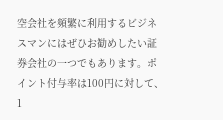空会社を頻繁に利用するビジネスマンにはぜひお勧めしたい証券会社の一つでもあります。ポイント付与率は100円に対して、1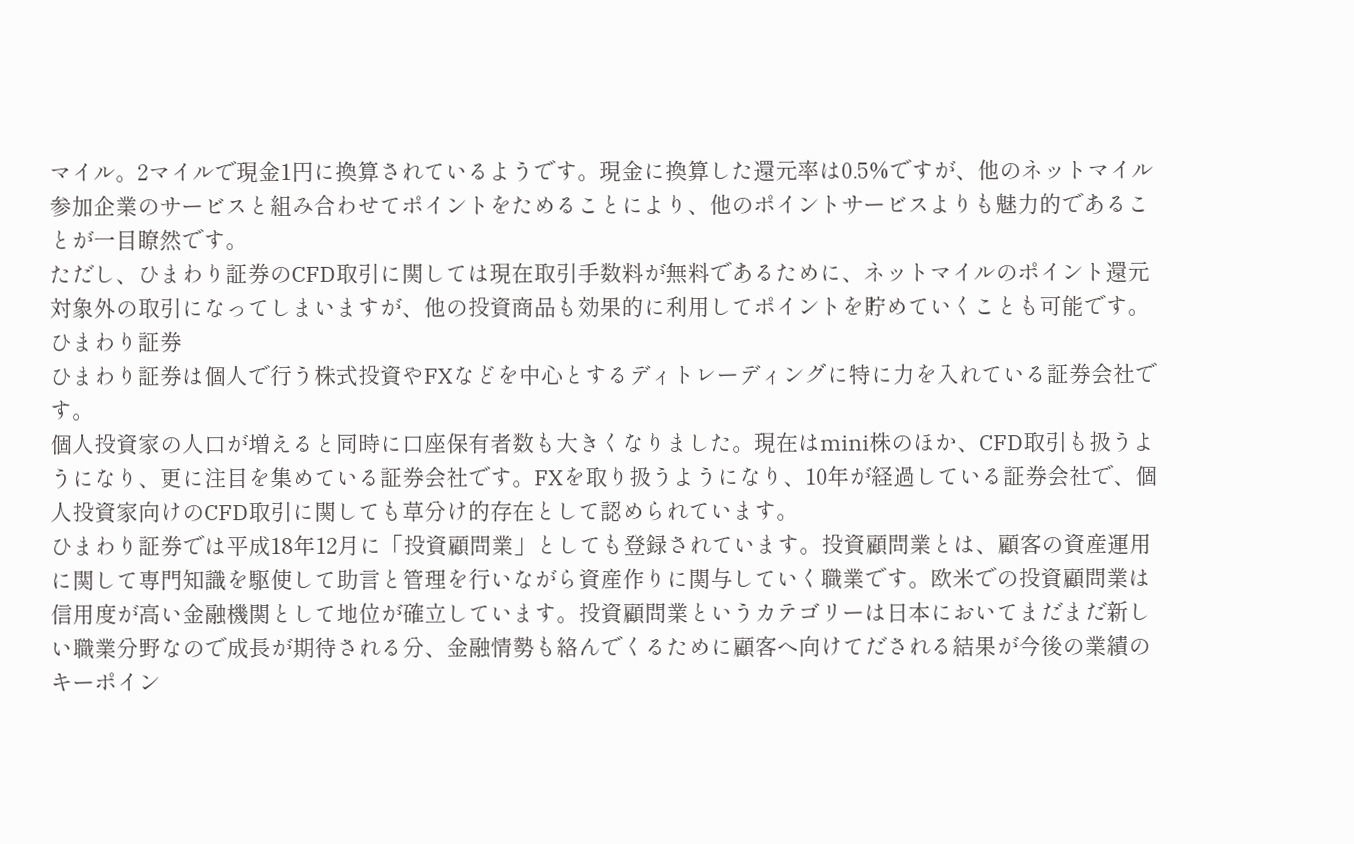マイル。2マイルで現金1円に換算されているようです。現金に換算した還元率は0.5%ですが、他のネットマイル参加企業のサービスと組み合わせてポイントをためることにより、他のポイントサービスよりも魅力的であることが一目瞭然です。
ただし、ひまわり証券のCFD取引に関しては現在取引手数料が無料であるために、ネットマイルのポイント還元対象外の取引になってしまいますが、他の投資商品も効果的に利用してポイントを貯めていくことも可能です。
ひまわり証券
ひまわり証券は個人で行う株式投資やFXなどを中心とするディトレーディングに特に力を入れている証券会社です。
個人投資家の人口が増えると同時に口座保有者数も大きくなりました。現在はmini株のほか、CFD取引も扱うようになり、更に注目を集めている証券会社です。FXを取り扱うようになり、10年が経過している証券会社で、個人投資家向けのCFD取引に関しても草分け的存在として認められています。
ひまわり証券では平成18年12月に「投資顧問業」としても登録されています。投資顧問業とは、顧客の資産運用に関して専門知識を駆使して助言と管理を行いながら資産作りに関与していく職業です。欧米での投資顧問業は信用度が高い金融機関として地位が確立しています。投資顧問業というカテゴリーは日本においてまだまだ新しい職業分野なので成長が期待される分、金融情勢も絡んでくるために顧客へ向けてだされる結果が今後の業績のキーポイン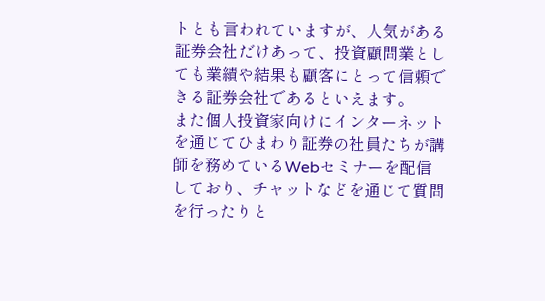トとも言われていますが、人気がある証券会社だけあって、投資顧問業としても業績や結果も顧客にとって信頼できる証券会社であるといえます。
また個人投資家向けにインターネットを通じてひまわり証券の社員たちが講師を務めているWebセミナーを配信しており、チャットなどを通じて質問を行ったりと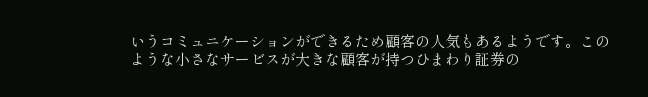いうコミュニケーションができるため顧客の人気もあるようです。このような小さなサービスが大きな顧客が持つひまわり証券の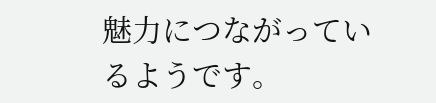魅力につながっているようです。